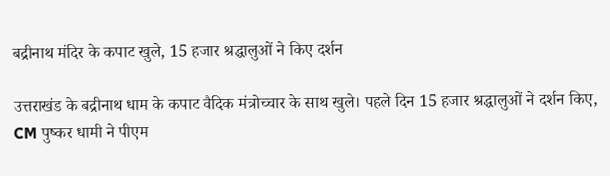बद्रीनाथ मंदिर के कपाट खुले, 15 हजार श्रद्धालुओं ने किए दर्शन

उत्तराखंड के बद्रीनाथ धाम के कपाट वैदिक मंत्रोच्चार के साथ खुले। पहले दिन 15 हजार श्रद्धालुओं ने दर्शन किए, CM पुष्कर धामी ने पीएम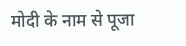मोदी के नाम से पूजा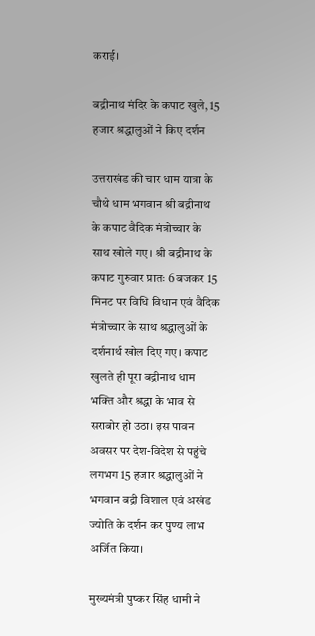कराई।

बद्रीनाथ मंदिर के कपाट खुले, 15 हजार श्रद्धालुओं ने किए दर्शन

उत्तराखंड की चार धाम यात्रा के चौथे धाम भगवान श्री बद्रीनाथ के कपाट वैदिक मंत्रोच्चार के साथ खोले गए। श्री बद्रीनाथ के कपाट गुरुवार प्रातः 6 बजकर 15 मिनट पर विधि विधान एवं वैदिक मंत्रोच्चार के साथ श्रद्धालुओं के दर्शनार्थ खोल दिए गए। कपाट खुलते ही पूरा बद्रीनाथ धाम भक्ति और श्रद्धा के भाव से सराबोर हो उठा। इस पावन अवसर पर देश-विदेश से पहुंचे लगभग 15 हजार श्रद्धालुओं ने भगवान बद्री विशाल एवं अखंड ज्योति के दर्शन कर पुण्य लाभ अर्जित किया।

मुख्यमंत्री पुष्कर सिंह धामी ने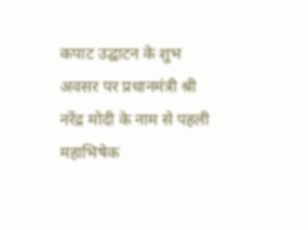कपाट उद्घाटन के शुभ अवसर पर प्रधानमंत्री श्री नरेंद्र मोदी के नाम से पहली महाभिषेक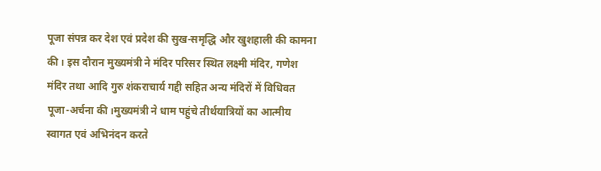पूजा संपन्न कर देश एवं प्रदेश की सुख-समृद्धि और खुशहाली की कामना की। इस दौरान मुख्यमंत्री ने मंदिर परिसर स्थित लक्ष्मी मंदिर, गणेश मंदिर तथा आदि गुरु शंकराचार्य गद्दी सहित अन्य मंदिरों में विधिवत पूजा-अर्चना की।मुख्यमंत्री ने धाम पहुंचे तीर्थयात्रियों का आत्मीय स्वागत एवं अभिनंदन करते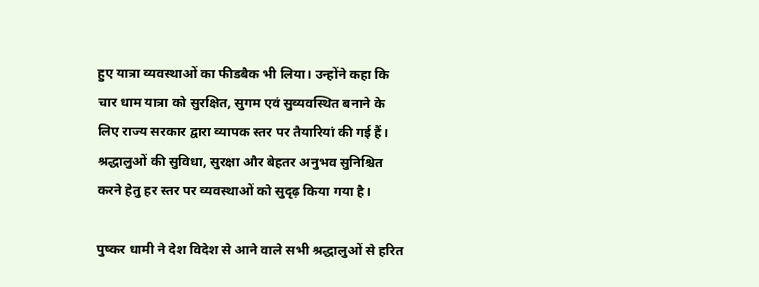हुए यात्रा व्यवस्थाओं का फीडबैक भी लिया। उन्होंने कहा कि चार धाम यात्रा को सुरक्षित, सुगम एवं सुव्यवस्थित बनाने के लिए राज्य सरकार द्वारा व्यापक स्तर पर तैयारियां की गई हैं। श्रद्धालुओं की सुविधा, सुरक्षा और बेहतर अनुभव सुनिश्चित करने हेतु हर स्तर पर व्यवस्थाओं को सुदृढ़ किया गया है।

पुष्कर धामी ने देश विदेश से आने वाले सभी श्रद्धालुओं से हरित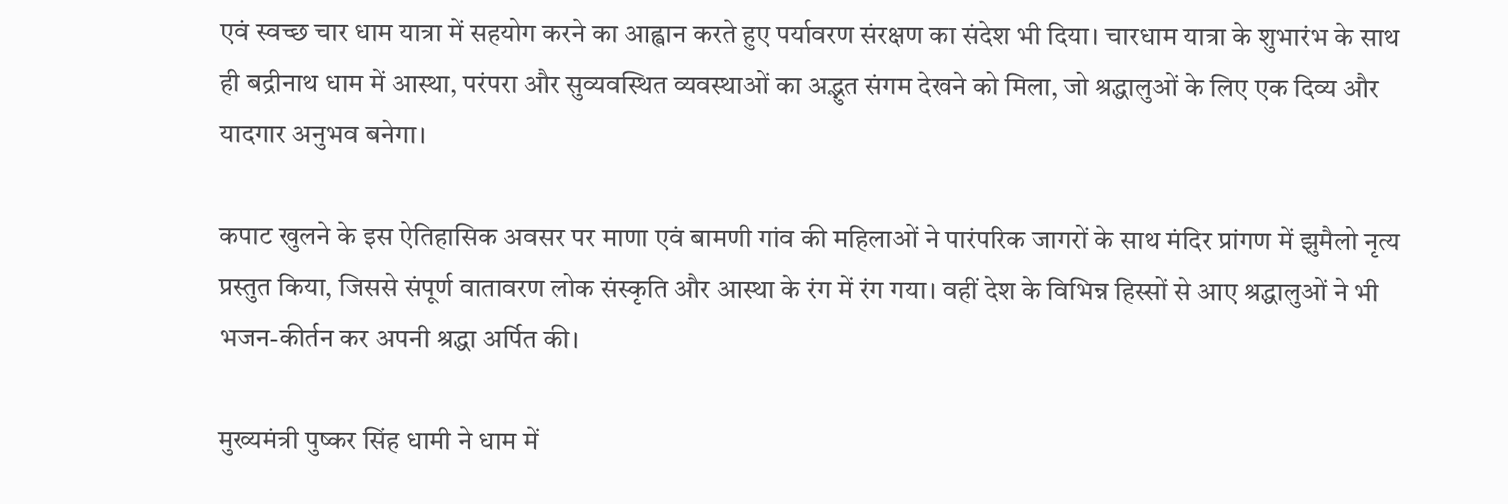एवं स्वच्छ चार धाम यात्रा में सहयोग करने का आह्वान करते हुए पर्यावरण संरक्षण का संदेश भी दिया। चारधाम यात्रा के शुभारंभ के साथ ही बद्रीनाथ धाम में आस्था, परंपरा और सुव्यवस्थित व्यवस्थाओं का अद्भुत संगम देखने को मिला, जो श्रद्धालुओं के लिए एक दिव्य और यादगार अनुभव बनेगा।

कपाट खुलने के इस ऐतिहासिक अवसर पर माणा एवं बामणी गांव की महिलाओं ने पारंपरिक जागरों के साथ मंदिर प्रांगण में झुमैलो नृत्य प्रस्तुत किया, जिससे संपूर्ण वातावरण लोक संस्कृति और आस्था के रंग में रंग गया। वहीं देश के विभिन्न हिस्सों से आए श्रद्धालुओं ने भी भजन-कीर्तन कर अपनी श्रद्धा अर्पित की।

मुख्यमंत्री पुष्कर सिंह धामी ने धाम में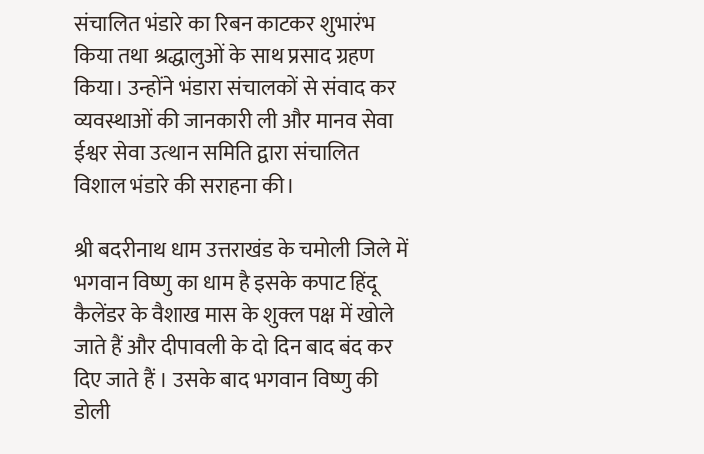संचालित भंडारे का रिबन काटकर शुभारंभ किया तथा श्रद्धालुओं के साथ प्रसाद ग्रहण किया। उन्होंने भंडारा संचालकों से संवाद कर व्यवस्थाओं की जानकारी ली और मानव सेवा ईश्वर सेवा उत्थान समिति द्वारा संचालित विशाल भंडारे की सराहना की।

श्री बदरीनाथ धाम उत्तराखंड के चमोली जिले में भगवान विष्णु का धाम है इसके कपाट हिंदू कैलेंडर के वैशाख मास के शुक्ल पक्ष में खोले जाते हैं और दीपावली के दो दिन बाद बंद कर दिए जाते हैं । उसके बाद भगवान विष्णु की डोली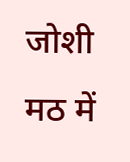जोशी मठ में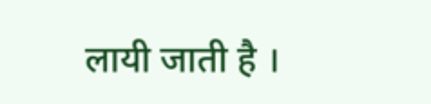लायी जाती है ।